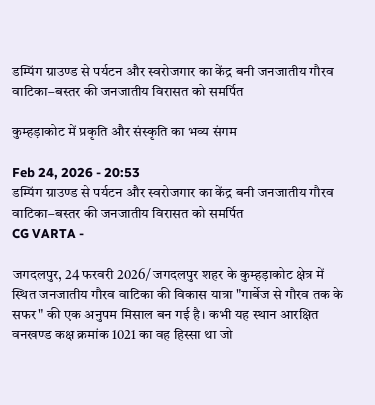डम्पिंग ग्राउण्ड से पर्यटन और स्वरोजगार का केंद्र बनी जनजातीय गौरव वाटिका–बस्तर की जनजातीय विरासत को समर्पित

कुम्हड़ाकोट में प्रकृति और संस्कृति का भव्य संगम

Feb 24, 2026 - 20:53
डम्पिंग ग्राउण्ड से पर्यटन और स्वरोजगार का केंद्र बनी जनजातीय गौरव वाटिका–बस्तर की जनजातीय विरासत को समर्पित
CG VARTA -

जगदलपुर, 24 फरवरी 2026/ जगदलपुर शहर के कुम्हड़ाकोट क्षेत्र में स्थित जनजातीय गौरव वाटिका की विकास यात्रा "गार्बेज से गौरव तक के सफर" की एक अनुपम मिसाल बन गई है। कभी यह स्थान आरक्षित वनखण्ड कक्ष क्रमांक 1021 का वह हिस्सा था जो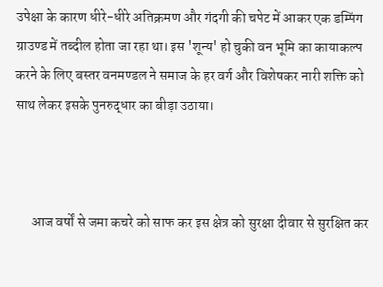उपेक्षा के कारण धीरे-धीरे अतिक्रमण और गंदगी की चपेट में आकर एक डम्पिंग ग्राउण्ड में तब्दील होता जा रहा था। इस 'शून्य' हो चुकी वन भूमि का कायाकल्प करने के लिए बस्तर वनमण्डल ने समाज के हर वर्ग और विशेषकर नारी शक्ति को साथ लेकर इसके पुनरुद्धार का बीड़ा उठाया।



      आज वर्षों से जमा कचरे को साफ कर इस क्षेत्र को सुरक्षा दीवार से सुरक्षित कर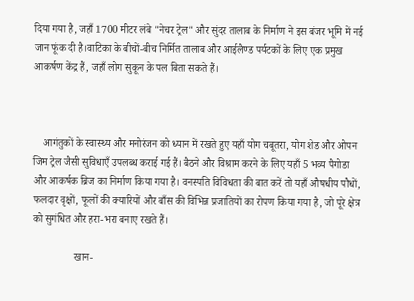दिया गया है, जहाँ 1700 मीटर लंबे "नेचर ट्रेल" और सुंदर तालाब के निर्माण ने इस बंजर भूमि में नई जान फूंक दी है।वाटिका के बीचों-बीच निर्मित तालाब और आईलैण्ड पर्यटकों के लिए एक प्रमुख आकर्षण केंद्र हैं, जहाँ लोग सुकून के पल बिता सकते हैं।



    आगंतुकों के स्वास्थ्य और मनोरंजन को ध्यान में रखते हुए यहाँ योग चबूतरा, योग शेड और ओपन जिम ट्रेल जैसी सुविधाएँ उपलब्ध कराई गई हैं। बैठने और विश्राम करने के लिए यहाँ 5 भव्य पैगोडा और आकर्षक ब्रिज का निर्माण किया गया है। वनस्पति विविधता की बात करें तो यहाँ औषधीय पौधों, फलदार वृक्षों, फूलों की क्यारियों और बाँस की विभिन्न प्रजातियों का रोपण किया गया है, जो पूरे क्षेत्र को सुगंधित और हरा-भरा बनाए रखते हैं।

                खान-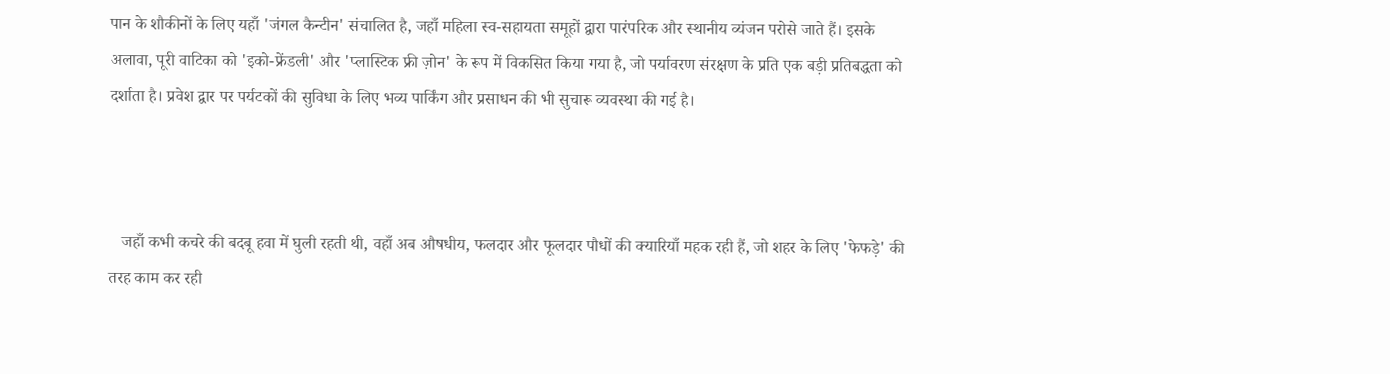पान के शौकीनों के लिए यहाँ 'जंगल कैन्टीन' संचालित है, जहाँ महिला स्व-सहायता समूहों द्वारा पारंपरिक और स्थानीय व्यंजन परोसे जाते हैं। इसके अलावा, पूरी वाटिका को 'इको-फ्रेंडली' और 'प्लास्टिक फ्री ज़ोन' के रूप में विकसित किया गया है, जो पर्यावरण संरक्षण के प्रति एक बड़ी प्रतिबद्धता को दर्शाता है। प्रवेश द्वार पर पर्यटकों की सुविधा के लिए भव्य पार्किंग और प्रसाधन की भी सुचारू व्यवस्था की गई है।



   जहाँ कभी कचरे की बदबू हवा में घुली रहती थी, वहाँ अब औषधीय, फलदार और फूलदार पौधों की क्यारियाँ महक रही हैं, जो शहर के लिए 'फेफड़े' की तरह काम कर रही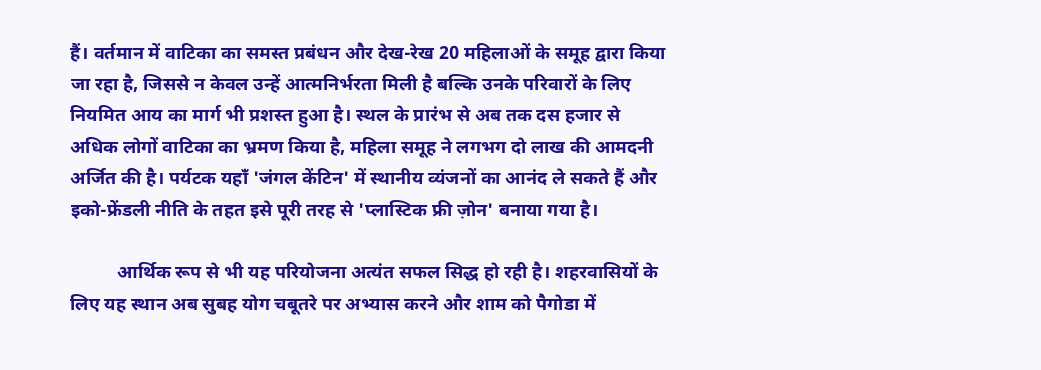हैं। वर्तमान में वाटिका का समस्त प्रबंधन और देख-रेख 20 महिलाओं के समूह द्वारा किया जा रहा है, जिससे न केवल उन्हें आत्मनिर्भरता मिली है बल्कि उनके परिवारों के लिए नियमित आय का मार्ग भी प्रशस्त हुआ है। स्थल के प्रारंभ से अब तक दस हजार से अधिक लोगों वाटिका का भ्रमण किया है, महिला समूह ने लगभग दो लाख की आमदनी अर्जित की है। पर्यटक यहाँ 'जंगल केंटिन' में स्थानीय व्यंजनों का आनंद ले सकते हैं और इको-फ्रेंडली नीति के तहत इसे पूरी तरह से 'प्लास्टिक फ्री ज़ोन' बनाया गया है।

          आर्थिक रूप से भी यह परियोजना अत्यंत सफल सिद्ध हो रही है। शहरवासियों के लिए यह स्थान अब सुबह योग चबूतरे पर अभ्यास करने और शाम को पैगोडा में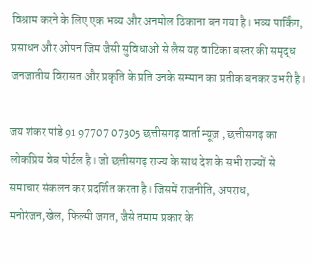विश्राम करने के लिए एक भव्य और अनमोल ठिकाना बन गया है। भव्य पार्किंग, प्रसाधन और ओपन जिम जैसी सुविधाओं से लैस यह वाटिका बस्तर की समृद्ध जनजातीय विरासत और प्रकृति के प्रति उनके सम्मान का प्रतीक बनकर उभरी है।

जय शंकर पांडे 91 97707 07305 छत्तीसगढ़ वार्ता न्यूज़ , छत्तीसगढ़ का लोकप्रिय वेब पोर्टल है। जो छत्तीसगढ़ राज्य के साथ देश के सभी राज्यों से समाचार संकलन कर प्रदर्शित करता है। जिसमें राजनीति, अपराध, मनोरंजन,खेल, फिल्मी जगत, जैसे तमाम प्रकार के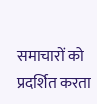समाचारों को प्रदर्शित करता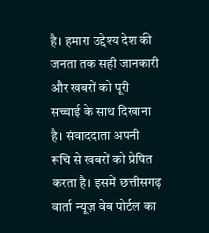है। हमारा उद्देश्य देश की जनता तक सही जानकारी और खबरों को पूरी सच्चाई के साथ दिखाना है। संवाददाता अपनी रूचि से खबरों को प्रेषित करता है। इसमें छत्तीसगढ़ वार्ता न्यूज़ वेब पोर्टल का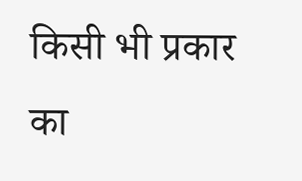किसी भी प्रकार का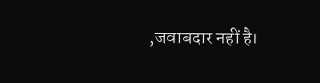,जवाबदार नहीं है।